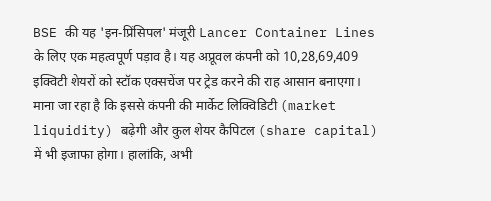BSE की यह 'इन-प्रिंसिपल' मंजूरी Lancer Container Lines के लिए एक महत्वपूर्ण पड़ाव है। यह अप्रूवल कंपनी को 10,28,69,409 इक्विटी शेयरों को स्टॉक एक्सचेंज पर ट्रेड करने की राह आसान बनाएगा। माना जा रहा है कि इससे कंपनी की मार्केट लिक्विडिटी (market liquidity) बढ़ेगी और कुल शेयर कैपिटल (share capital) में भी इजाफा होगा। हालांकि, अभी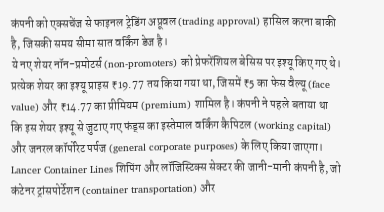कंपनी को एक्सचेंज से फाइनल ट्रेडिंग अप्रूवल (trading approval) हासिल करना बाकी है, जिसकी समय सीमा सात वर्किंग डेज है।
ये नए शेयर नॉन-प्रमोटर्स (non-promoters) को प्रेफरेंशियल बेसिस पर इश्यू किए गए थे। प्रत्येक शेयर का इश्यू प्राइस ₹19.77 तय किया गया था, जिसमें ₹5 का फेस वैल्यू (face value) और ₹14.77 का प्रीमियम (premium) शामिल है। कंपनी ने पहले बताया था कि इस शेयर इश्यू से जुटाए गए फंड्स का इस्तेमाल वर्किंग कैपिटल (working capital) और जनरल कॉर्पोरेट पर्पज (general corporate purposes) के लिए किया जाएगा।
Lancer Container Lines शिपिंग और लॉजिस्टिक्स सेक्टर की जानी-मानी कंपनी है, जो कंटेनर ट्रांसपोर्टेशन (container transportation) और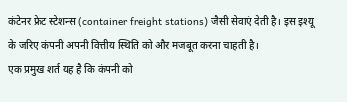कंटेनर फ्रेट स्टेशन्स (container freight stations) जैसी सेवाएं देती है। इस इश्यू के जरिए कंपनी अपनी वित्तीय स्थिति को और मजबूत करना चाहती है।
एक प्रमुख शर्त यह है कि कंपनी को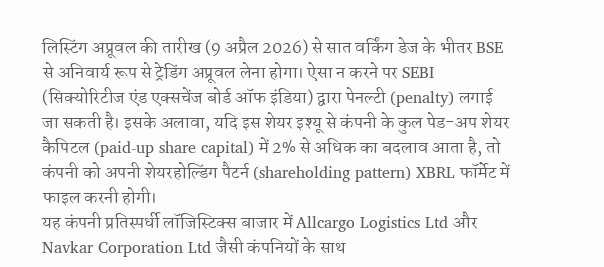लिस्टिंग अप्रूवल की तारीख (9 अप्रैल 2026) से सात वर्किंग डेज के भीतर BSE से अनिवार्य रूप से ट्रेडिंग अप्रूवल लेना होगा। ऐसा न करने पर SEBI (सिक्योरिटीज एंड एक्सचेंज बोर्ड ऑफ इंडिया) द्वारा पेनल्टी (penalty) लगाई जा सकती है। इसके अलावा, यदि इस शेयर इश्यू से कंपनी के कुल पेड-अप शेयर कैपिटल (paid-up share capital) में 2% से अधिक का बदलाव आता है, तो कंपनी को अपनी शेयरहोल्डिंग पैटर्न (shareholding pattern) XBRL फॉर्मेट में फाइल करनी होगी।
यह कंपनी प्रतिस्पर्धी लॉजिस्टिक्स बाजार में Allcargo Logistics Ltd और Navkar Corporation Ltd जैसी कंपनियों के साथ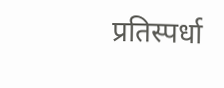प्रतिस्पर्धा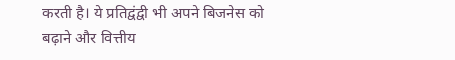करती है। ये प्रतिद्वंद्वी भी अपने बिजनेस को बढ़ाने और वित्तीय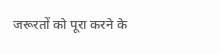जरूरतों को पूरा करने के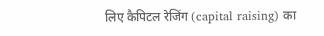लिए कैपिटल रेजिंग (capital raising) का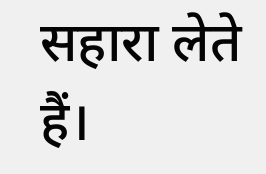सहारा लेते हैं।